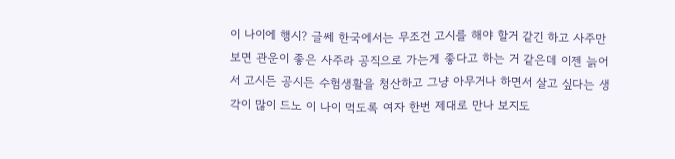이 나이에 행시? 글쎄 한국에서는 무조건 고시를 해야 할거 같긴 하고 사주만 보면 관운이 좋은 사주라 공직으로 가는게 좋다고 하는 거 같은데 이젠 늙어서 고시든 공시든 수험생활을 청산하고 그냥 아무거나 하면서 살고 싶다는 생각이 많이 드노 이 나이 먹도록 여자 한번 제대로 만나 보지도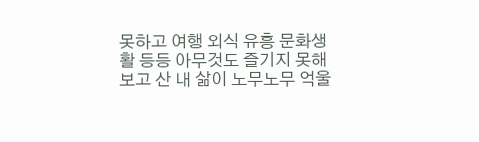못하고 여행 외식 유흥 문화생활 등등 아무것도 즐기지 못해 보고 산 내 삶이 노무노무 억울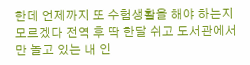한데 언제까지 또 수험생활을 해야 하는지 모르겠다 전역 후 딱 한달 쉬고 도서관에서만 놀고 있는 내 인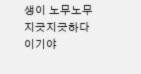생이 노무노무 지긋지긋하다 이기야